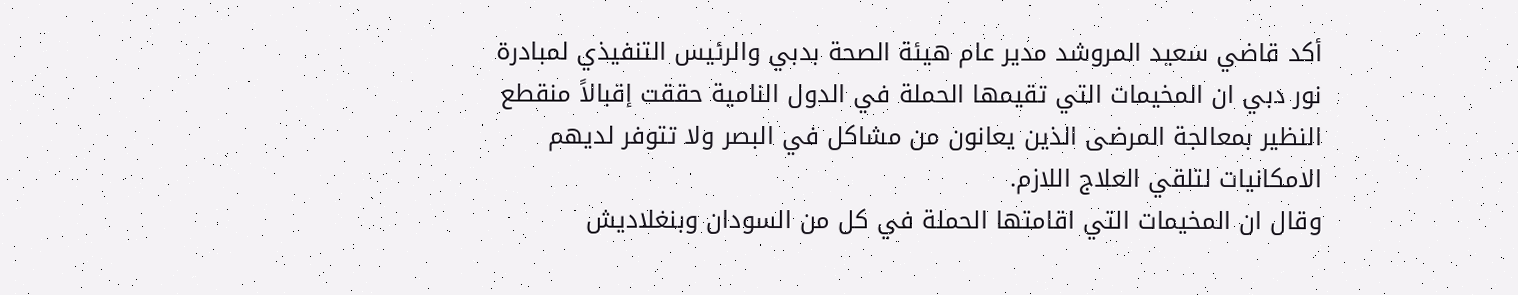أكد قاضي سعيد المروشد مدير عام هيئة الصحة بدبي والرئيس التنفيذي لمبادرة نور دبي ان المخيمات التي تقيمها الحملة في الدول النامية حققت إقبالاً منقطع النظير بمعالجة المرضى الذين يعانون من مشاكل في البصر ولا تتوفر لديهم الامكانيات لتلقي العلاج اللازم.
وقال ان المخيمات التي اقامتها الحملة في كل من السودان وبنغلاديش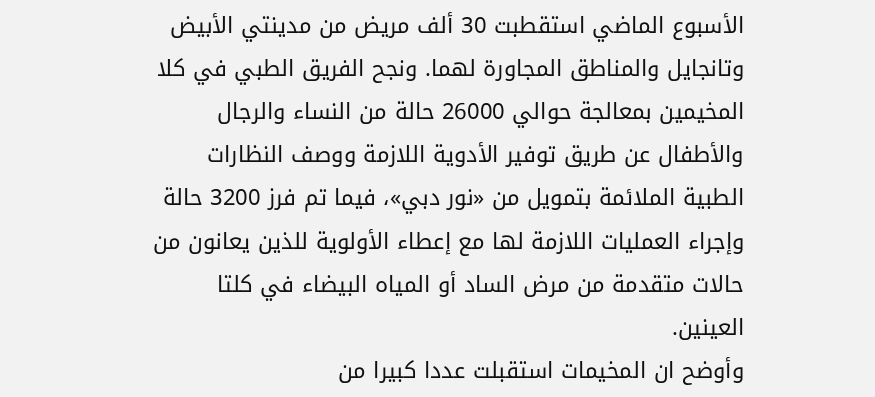الأسبوع الماضي استقطبت 30 ألف مريض من مدينتي الأبيض وتانجايل والمناطق المجاورة لهما. ونجح الفريق الطبي في كلا المخيمين بمعالجة حوالي 26000 حالة من النساء والرجال والأطفال عن طريق توفير الأدوية اللازمة ووصف النظارات الطبية الملائمة بتمويل من «نور دبي»، فيما تم فرز 3200 حالة وإجراء العمليات اللازمة لها مع إعطاء الأولوية للذين يعانون من حالات متقدمة من مرض الساد أو المياه البيضاء في كلتا العينين.
وأوضح ان المخيمات استقبلت عددا كبيرا من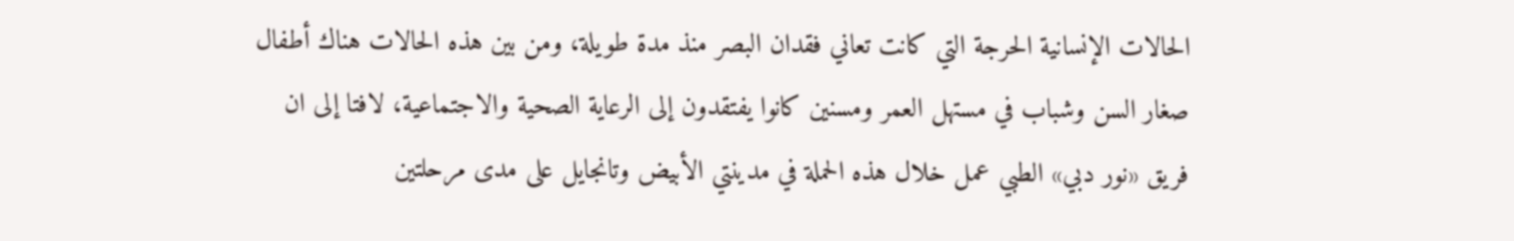الحالات الإنسانية الحرجة التي كانت تعاني فقدان البصر منذ مدة طويلة، ومن بين هذه الحالات هناك أطفال صغار السن وشباب في مستهل العمر ومسنين كانوا يفتقدون إلى الرعاية الصحية والاجتماعية، لافتا إلى ان فريق «نور دبي» الطبي عمل خلال هذه الحملة في مدينتي الأبيض وتانجايل على مدى مرحلتين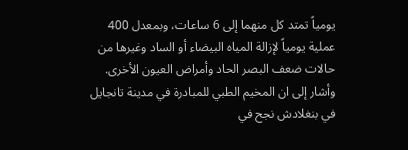يومياً تمتد كل منهما إلى 6 ساعات، وبمعدل 400 عملية يومياً لإزالة المياه البيضاء أو الساد وغيرها من حالات ضعف البصر الحاد وأمراض العيون الأخرى.
وأشار إلى ان المخيم الطبي للمبادرة في مدينة تانجايل في بنغلادش نجح في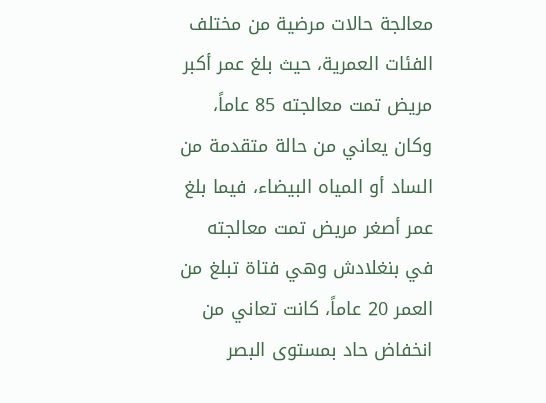معالجة حالات مرضية من مختلف الفئات العمرية، حيث بلغ عمر أكبر مريض تمت معالجته 85 عاماً، وكان يعاني من حالة متقدمة من الساد أو المياه البيضاء، فيما بلغ عمر أصغر مريض تمت معالجته في بنغلادش وهي فتاة تبلغ من العمر 20 عاماً، كانت تعاني من انخفاض حاد بمستوى البصر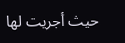حيث أجريت لها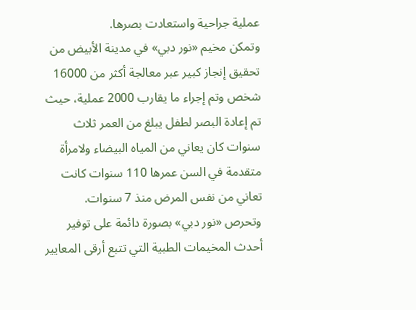عملية جراحية واستعادت بصرها.
وتمكن مخيم «نور دبي» في مدينة الأبيض من تحقيق إنجاز كبير عبر معالجة أكثر من 16000 شخص وتم إجراء ما يقارب 2000 عملية، حيث تم إعادة البصر لطفل يبلغ من العمر ثلاث سنوات كان يعاني من المياه البيضاء ولامرأة متقدمة في السن عمرها 110 سنوات كانت تعاني من نفس المرض منذ 7 سنوات.
وتحرص «نور دبي» بصورة دائمة على توفير أحدث المخيمات الطبية التي تتبع أرقى المعايير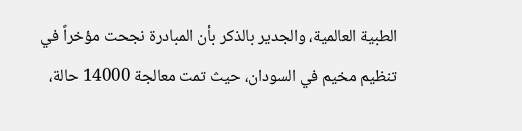الطبية العالمية، والجدير بالذكر بأن المبادرة نجحت مؤخراً في تنظيم مخيم في السودان، حيث تمت معالجة 14000 حالة،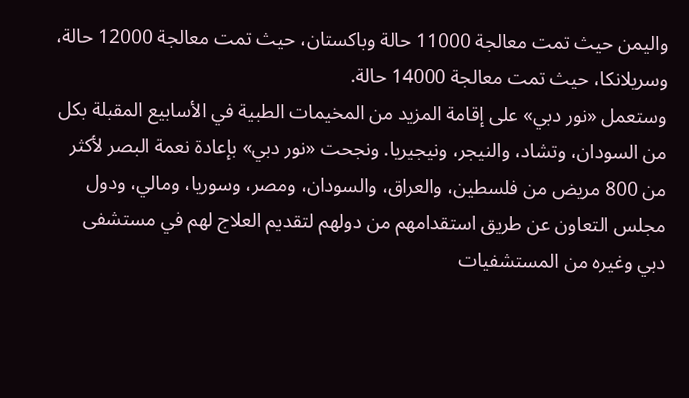واليمن حيث تمت معالجة 11000 حالة وباكستان، حيث تمت معالجة 12000 حالة، وسريلانكا، حيث تمت معالجة 14000 حالة.
وستعمل «نور دبي» على إقامة المزيد من المخيمات الطبية في الأسابيع المقبلة بكل من السودان، وتشاد، والنيجر، ونيجيريا. ونجحت «نور دبي» بإعادة نعمة البصر لأكثر من 800 مريض من فلسطين، والعراق، والسودان، ومصر، وسوريا، ومالي، ودول مجلس التعاون عن طريق استقدامهم من دولهم لتقديم العلاج لهم في مستشفى دبي وغيره من المستشفيات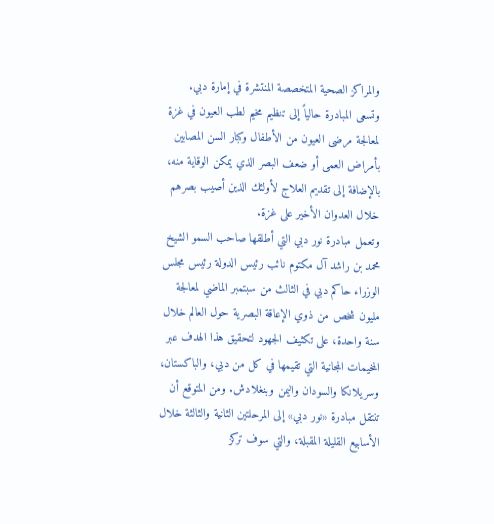والمراكز الصحية المتخصصة المنتشرة في إمارة دبي.
وتسعى المبادرة حالياً إلى تنظيم مخيم لطب العيون في غزة لمعالجة مرضى العيون من الأطفال وكبار السن المصابين بأمراض العمى أو ضعف البصر الذي يمكن الوقاية منه، بالإضافة إلى تقديم العلاج لأولئك الذين أصيب بصرهم خلال العدوان الأخير على غزة.
وتعمل مبادرة نور دبي التي أطلقها صاحب السمو الشيخ محمد بن راشد آل مكتوم نائب رئيس الدولة رئيس مجلس الوزراء حاكم دبي في الثالث من سبتمبر الماضي لمعالجة مليون شخص من ذوي الإعاقة البصرية حول العالم خلال سنة واحدة، على تكثيف الجهود لتحقيق هذا الهدف عبر المخيمات المجانية التي تقيمها في كل من دبي، والباكستان، وسريلانكا والسودان واليمن وبنغلادش. ومن المتوقع أن تنتقل مبادرة «نور دبي» إلى المرحلتين الثانية والثالثة خلال الأسابيع القليلة المقبلة، والتي سوف تركز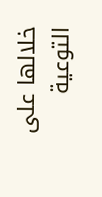خلالها على التوعية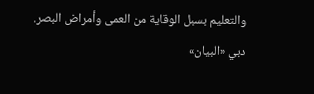والتعليم بسبل الوقاية من العمى وأمراض البصر.
دبي «البيان»